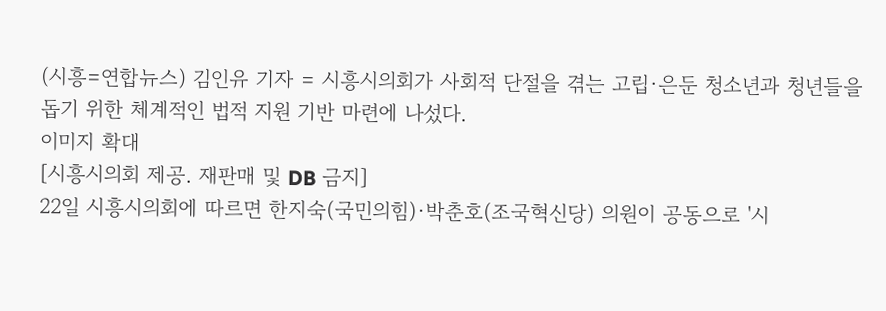(시흥=연합뉴스) 김인유 기자 = 시흥시의회가 사회적 단절을 겪는 고립·은둔 청소년과 청년들을 돕기 위한 체계적인 법적 지원 기반 마련에 나섰다.
이미지 확대
[시흥시의회 제공. 재판매 및 DB 금지]
22일 시흥시의회에 따르면 한지숙(국민의힘)·박춘호(조국혁신당) 의원이 공동으로 '시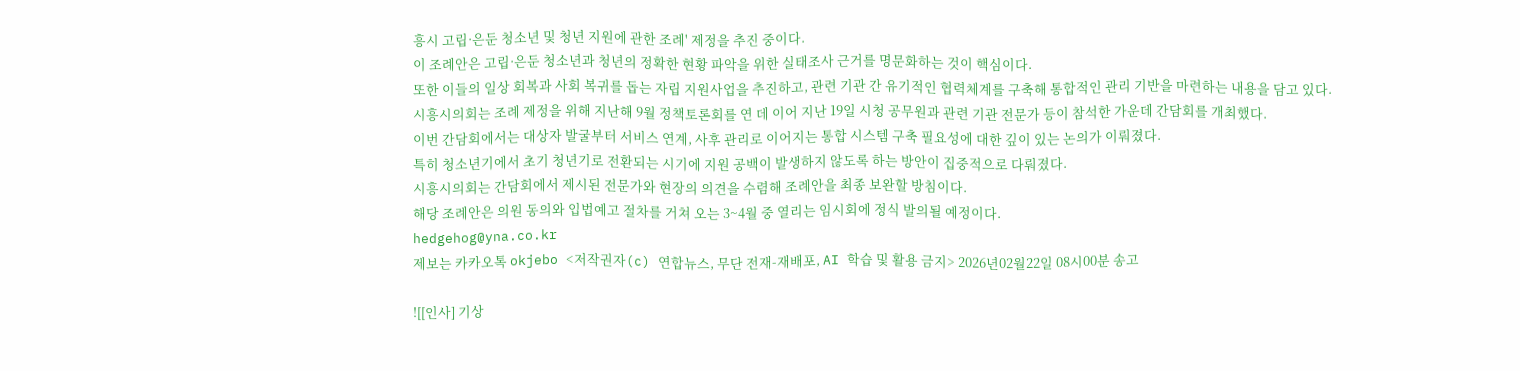흥시 고립·은둔 청소년 및 청년 지원에 관한 조례' 제정을 추진 중이다.
이 조례안은 고립·은둔 청소년과 청년의 정확한 현황 파악을 위한 실태조사 근거를 명문화하는 것이 핵심이다.
또한 이들의 일상 회복과 사회 복귀를 돕는 자립 지원사업을 추진하고, 관련 기관 간 유기적인 협력체계를 구축해 통합적인 관리 기반을 마련하는 내용을 담고 있다.
시흥시의회는 조례 제정을 위해 지난해 9월 정책토론회를 연 데 이어 지난 19일 시청 공무원과 관련 기관 전문가 등이 참석한 가운데 간담회를 개최했다.
이번 간담회에서는 대상자 발굴부터 서비스 연계, 사후 관리로 이어지는 통합 시스템 구축 필요성에 대한 깊이 있는 논의가 이뤄졌다.
특히 청소년기에서 초기 청년기로 전환되는 시기에 지원 공백이 발생하지 않도록 하는 방안이 집중적으로 다뤄졌다.
시흥시의회는 간담회에서 제시된 전문가와 현장의 의견을 수렴해 조례안을 최종 보완할 방침이다.
해당 조례안은 의원 동의와 입법예고 절차를 거쳐 오는 3~4월 중 열리는 임시회에 정식 발의될 예정이다.
hedgehog@yna.co.kr
제보는 카카오톡 okjebo <저작권자(c) 연합뉴스, 무단 전재-재배포, AI 학습 및 활용 금지> 2026년02월22일 08시00분 송고

![[인사] 기상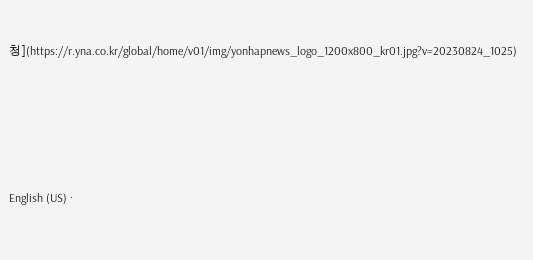청](https://r.yna.co.kr/global/home/v01/img/yonhapnews_logo_1200x800_kr01.jpg?v=20230824_1025)






English (US) ·